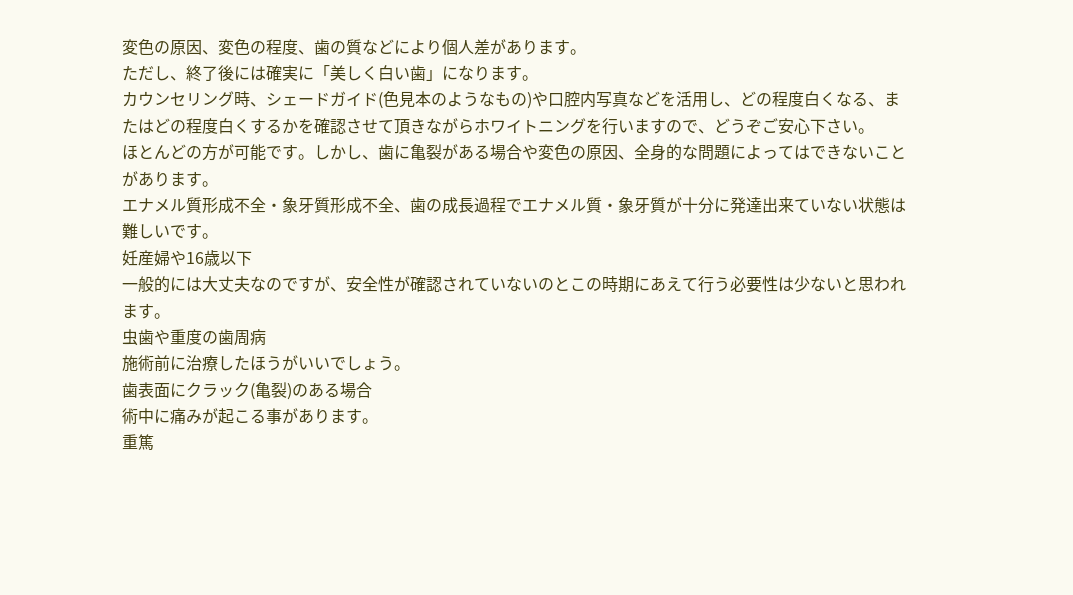変色の原因、変色の程度、歯の質などにより個人差があります。
ただし、終了後には確実に「美しく白い歯」になります。
カウンセリング時、シェードガイド(色見本のようなもの)や口腔内写真などを活用し、どの程度白くなる、またはどの程度白くするかを確認させて頂きながらホワイトニングを行いますので、どうぞご安心下さい。
ほとんどの方が可能です。しかし、歯に亀裂がある場合や変色の原因、全身的な問題によってはできないことがあります。
エナメル質形成不全・象牙質形成不全、歯の成長過程でエナメル質・象牙質が十分に発達出来ていない状態は難しいです。
妊産婦や16歳以下
一般的には大丈夫なのですが、安全性が確認されていないのとこの時期にあえて行う必要性は少ないと思われます。
虫歯や重度の歯周病
施術前に治療したほうがいいでしょう。
歯表面にクラック(亀裂)のある場合
術中に痛みが起こる事があります。
重篤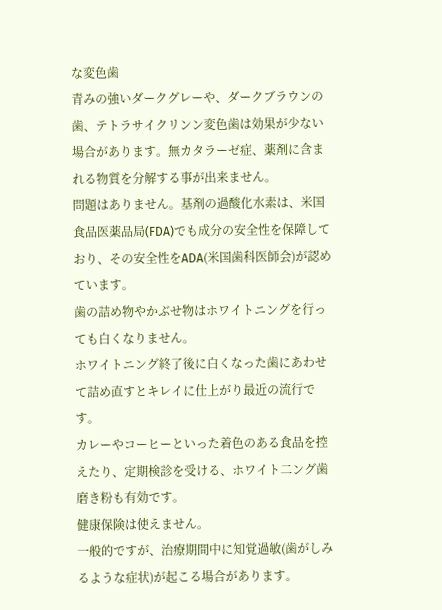な変色歯
青みの強いダークグレーや、ダークブラウンの歯、テトラサイクリンン変色歯は効果が少ない場合があります。無カタラーゼ症、薬剤に含まれる物質を分解する事が出来ません。
問題はありません。基剤の過酸化水素は、米国食品医薬品局(FDA)でも成分の安全性を保障しており、その安全性をADA(米国歯科医師会)が認めています。
歯の詰め物やかぶせ物はホワイトニングを行っても白くなりません。
ホワイトニング終了後に白くなった歯にあわせて詰め直すとキレイに仕上がり最近の流行です。
カレーやコーヒーといった着色のある食品を控えたり、定期検診を受ける、ホワイト二ング歯磨き粉も有効です。
健康保険は使えません。
一般的ですが、治療期間中に知覚過敏(歯がしみるような症状)が起こる場合があります。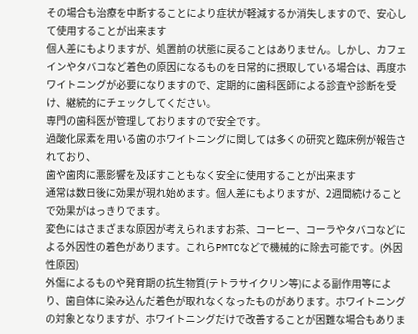その場合も治療を中断することにより症状が軽減するか消失しますので、安心して使用することが出来ます
個人差にもよりますが、処置前の状態に戻ることはありません。しかし、カフェインやタバコなど着色の原因になるものを日常的に摂取している場合は、再度ホワイトニングが必要になりますので、定期的に歯科医師による診査や診断を受け、継続的にチェックしてください。
専門の歯科医が管理しておりますので安全です。
過酸化尿素を用いる歯のホワイトニングに関しては多くの研究と臨床例が報告されており、
歯や歯肉に悪影響を及ぼすこともなく安全に使用することが出来ます
通常は数日後に効果が現れ始めます。個人差にもよりますが、2週間続けることで効果がはっきりでます。
変色にはさまざまな原因が考えられますお茶、コーヒー、コーラやタバコなどによる外因性の着色があります。これらPMTCなどで機械的に除去可能です。(外因性原因)
外傷によるものや発育期の抗生物質(テトラサイクリン等)による副作用等により、歯自体に染み込んだ着色が取れなくなったものがあります。ホワイトニングの対象となりますが、ホワイトニングだけで改善することが困難な場合もありま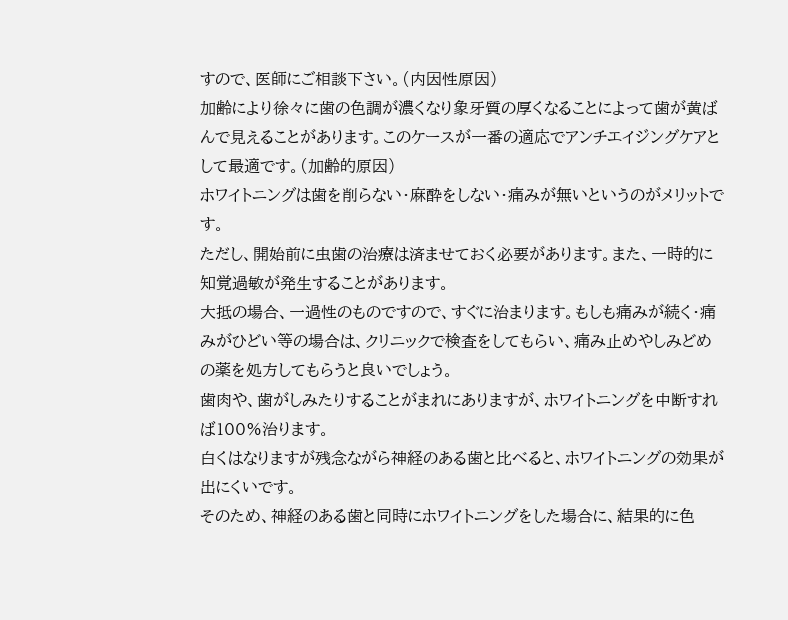すので、医師にご相談下さい。(内因性原因)
加齢により徐々に歯の色調が濃くなり象牙質の厚くなることによって歯が黄ばんで見えることがあります。このケースが一番の適応でアンチエイジングケアとして最適です。(加齢的原因)
ホワイトニングは歯を削らない・麻酔をしない・痛みが無いというのがメリットです。
ただし、開始前に虫歯の治療は済ませておく必要があります。また、一時的に知覚過敏が発生することがあります。
大抵の場合、一過性のものですので、すぐに治まります。もしも痛みが続く・痛みがひどい等の場合は、クリニックで検査をしてもらい、痛み止めやしみどめの薬を処方してもらうと良いでしょう。
歯肉や、歯がしみたりすることがまれにありますが、ホワイトニングを中断すれば100%治ります。
白くはなりますが残念ながら神経のある歯と比べると、ホワイトニングの効果が出にくいです。
そのため、神経のある歯と同時にホワイトニングをした場合に、結果的に色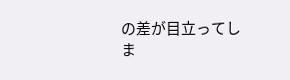の差が目立ってしま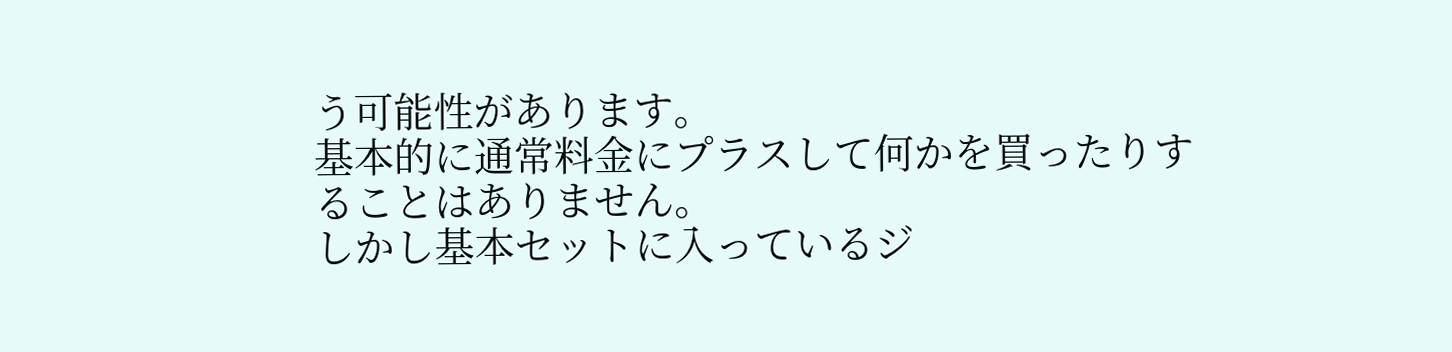う可能性があります。
基本的に通常料金にプラスして何かを買ったりすることはありません。
しかし基本セットに入っているジ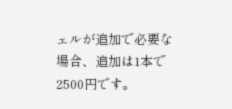ェルが追加で必要な場合、追加は1本で2500円です。